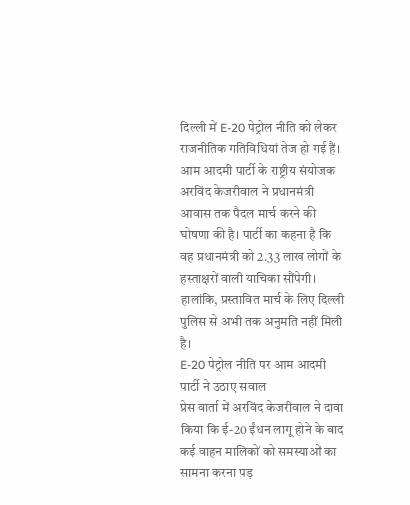दिल्ली में E-20 पेट्रोल नीति को लेकर राजनीतिक गतिविधियां तेज हो गई हैं। आम आदमी पार्टी के राष्ट्रीय संयोजक अरविंद केजरीवाल ने प्रधानमंत्री आवास तक पैदल मार्च करने की घोषणा की है। पार्टी का कहना है कि वह प्रधानमंत्री को 2.33 लाख लोगों के हस्ताक्षरों वाली याचिका सौंपेगी। हालांकि, प्रस्तावित मार्च के लिए दिल्ली पुलिस से अभी तक अनुमति नहीं मिली है।
E-20 पेट्रोल नीति पर आम आदमी पार्टी ने उठाए सवाल
प्रेस वार्ता में अरविंद केजरीवाल ने दावा किया कि ई-20 ईंधन लागू होने के बाद कई वाहन मालिकों को समस्याओं का सामना करना पड़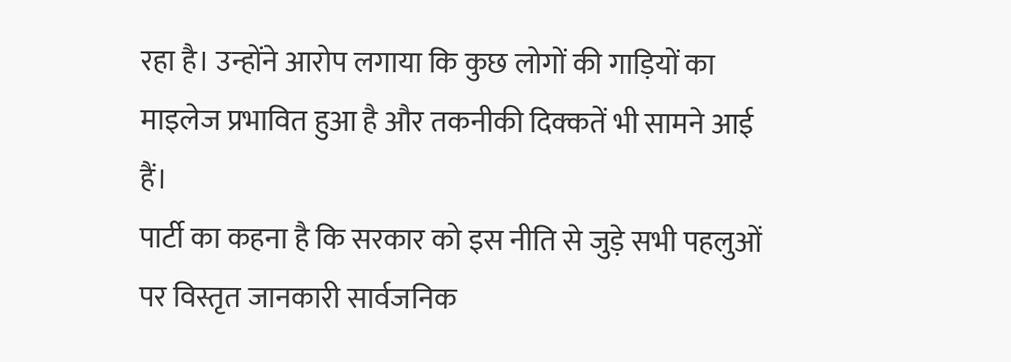रहा है। उन्होंने आरोप लगाया कि कुछ लोगों की गाड़ियों का माइलेज प्रभावित हुआ है और तकनीकी दिक्कतें भी सामने आई हैं।
पार्टी का कहना है कि सरकार को इस नीति से जुड़े सभी पहलुओं पर विस्तृत जानकारी सार्वजनिक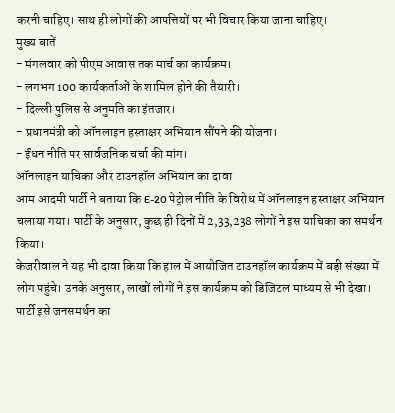करनी चाहिए। साथ ही लोगों की आपत्तियों पर भी विचार किया जाना चाहिए।
मुख्य बातें
- मंगलवार को पीएम आवास तक मार्च का कार्यक्रम।
- लगभग 100 कार्यकर्ताओं के शामिल होने की तैयारी।
- दिल्ली पुलिस से अनुमति का इंतजार।
- प्रधानमंत्री को ऑनलाइन हस्ताक्षर अभियान सौंपने की योजना।
- ईंधन नीति पर सार्वजनिक चर्चा की मांग।
ऑनलाइन याचिका और टाउनहॉल अभियान का दावा
आम आदमी पार्टी ने बताया कि E-20 पेट्रोल नीति के विरोध में ऑनलाइन हस्ताक्षर अभियान चलाया गया। पार्टी के अनुसार, कुछ ही दिनों में 2,33,238 लोगों ने इस याचिका का समर्थन किया।
केजरीवाल ने यह भी दावा किया कि हाल में आयोजित टाउनहॉल कार्यक्रम में बड़ी संख्या में लोग पहुंचे। उनके अनुसार, लाखों लोगों ने इस कार्यक्रम को डिजिटल माध्यम से भी देखा। पार्टी इसे जनसमर्थन का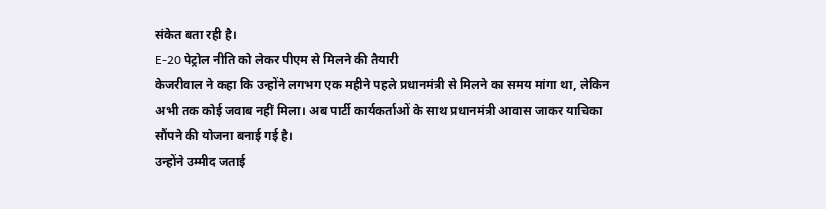संकेत बता रही है।
E-20 पेट्रोल नीति को लेकर पीएम से मिलने की तैयारी
केजरीवाल ने कहा कि उन्होंने लगभग एक महीने पहले प्रधानमंत्री से मिलने का समय मांगा था, लेकिन अभी तक कोई जवाब नहीं मिला। अब पार्टी कार्यकर्ताओं के साथ प्रधानमंत्री आवास जाकर याचिका सौंपने की योजना बनाई गई है।
उन्होंने उम्मीद जताई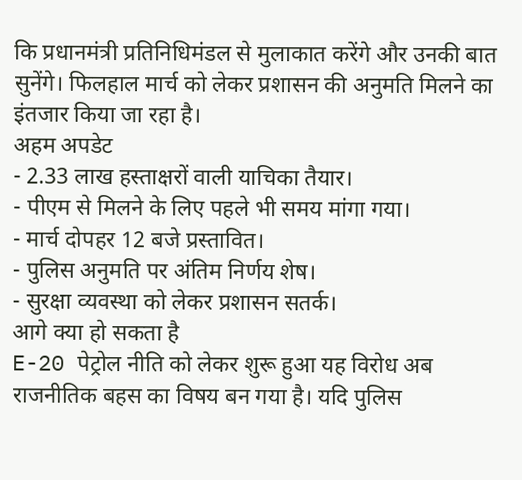कि प्रधानमंत्री प्रतिनिधिमंडल से मुलाकात करेंगे और उनकी बात सुनेंगे। फिलहाल मार्च को लेकर प्रशासन की अनुमति मिलने का इंतजार किया जा रहा है।
अहम अपडेट
- 2.33 लाख हस्ताक्षरों वाली याचिका तैयार।
- पीएम से मिलने के लिए पहले भी समय मांगा गया।
- मार्च दोपहर 12 बजे प्रस्तावित।
- पुलिस अनुमति पर अंतिम निर्णय शेष।
- सुरक्षा व्यवस्था को लेकर प्रशासन सतर्क।
आगे क्या हो सकता है
E-20 पेट्रोल नीति को लेकर शुरू हुआ यह विरोध अब राजनीतिक बहस का विषय बन गया है। यदि पुलिस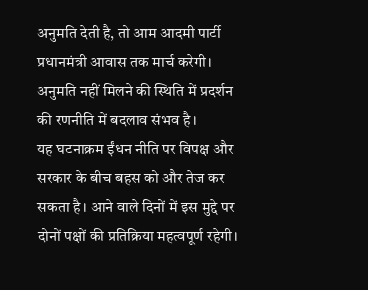अनुमति देती है, तो आम आदमी पार्टी प्रधानमंत्री आवास तक मार्च करेगी। अनुमति नहीं मिलने की स्थिति में प्रदर्शन की रणनीति में बदलाव संभव है।
यह घटनाक्रम ईंधन नीति पर विपक्ष और सरकार के बीच बहस को और तेज कर सकता है। आने वाले दिनों में इस मुद्दे पर दोनों पक्षों की प्रतिक्रिया महत्वपूर्ण रहेगी।